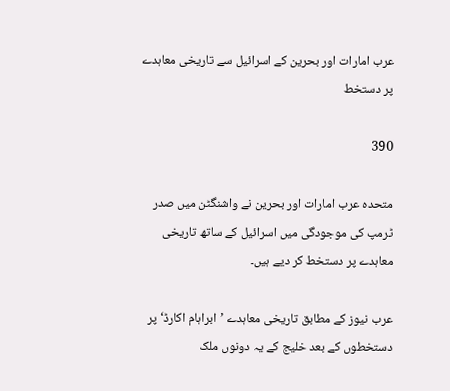عرب امارات اور بحرین کے اسرائیل سے تاریخی معاہدے پر دستخط

390

متحدہ عرب امارات اور بحرین نے واشنگٹن میں صدر ٹرمپ کی موجودگی میں اسرائیل کے ساتھ تاریخی معاہدے پر دستخط کر دیے ہیں۔

عرب نیوز کے مطابق تاریخی معاہدے ’ابراہام اکارڈ‘ پر دستخطوں کے بعد خلیج کے یہ دونوں ملک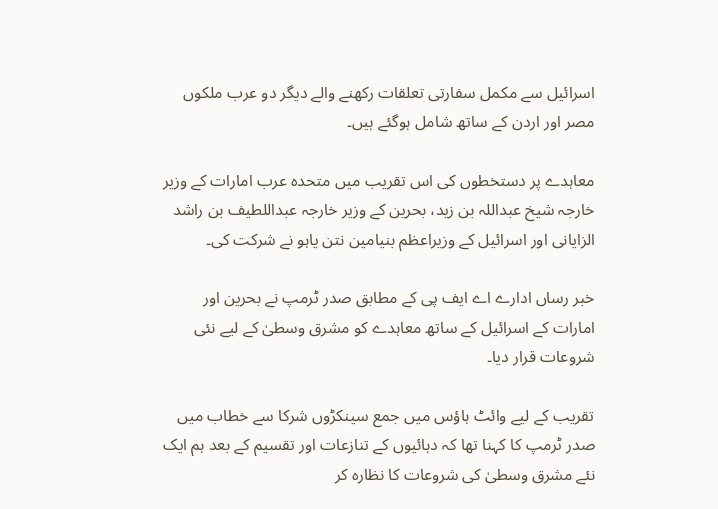اسرائیل سے مکمل سفارتی تعلقات رکھنے والے دیگر دو عرب ملکوں مصر اور اردن کے ساتھ شامل ہوگئے ہیں۔

معاہدے پر دستخطوں کی اس تقریب میں متحدہ عرب امارات کے وزیر خارجہ شیخ عبداللہ بن زید، بحرین کے وزیر خارجہ عبداللطیف بن راشد الزایانی اور اسرائیل کے وزیراعظم بنیامین نتن یاہو نے شرکت کی۔

خبر رساں ادارے اے ایف پی کے مطابق صدر ٹرمپ نے بحرین اور امارات کے اسرائیل کے ساتھ معاہدے کو مشرق وسطیٰ کے لیے نئی شروعات قرار دیا۔

تقریب کے لیے وائٹ ہاؤس میں جمع سینکڑوں شرکا سے خطاب میں صدر ٹرمپ کا کہنا تھا کہ دہائیوں کے تنازعات اور تقسیم کے بعد ہم ایک نئے مشرق وسطیٰ کی شروعات کا نظارہ کر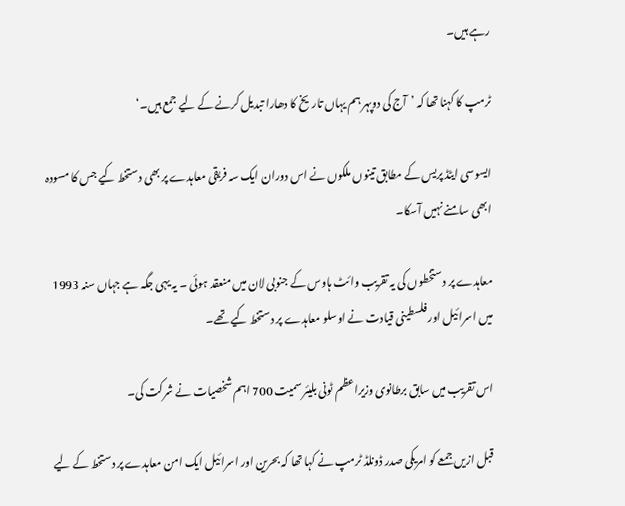رہے ہیں۔

ٹرمپ کا کہنا تھا کہ ’آج کی دوپہر ہم یہاں تاریخ کا دھارا تبدیل کرنے کے لیے جمع ہیں۔‘

ایسوسی ایٹڈ پریس کے مطابق تینوں ملکوں نے اس دوران ایک سہ فریقی معاہدے پر بھی دستخط کیے جس کا مسودہ ابھی سامنے نہیں آسکا۔

معاہدے پر دستخطوں کی یہ تقریب وائٹ ہاوس کے جنوبی لان میں منعقد ہوئی ۔ یہ یہی جگہ ہے جہاں سنہ 1993 میں اسرائیل اور فلسطینی قیادت نے اوسلو معاہدے پر دستخط کیے تھے۔

اس تقریب میں سابق برطانوی وزیراعظم ٹونی بلیئر سمیت 700 اہم شخصیات نے شرکت کی۔

قبل ازیں جمعے کو امریکی صدر ڈونلڈ ٹرمپ نے کہا تھا کہ بحرین اور اسرائیل ایک امن معاہدے پر دستخط کے لیے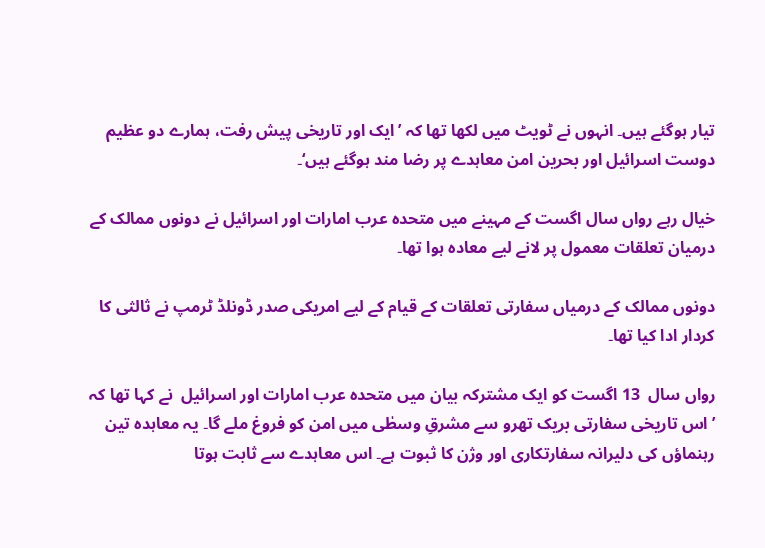تیار ہوگئے ہیں۔ انہوں نے ٹویٹ میں لکھا تھا کہ ’ایک اور تاریخی پیش رفت، ہمارے دو عظیم دوست اسرائیل اور بحرین امن معاہدے پر رضا مند ہوگئے ہیں‘۔

خیال رہے رواں سال اگست کے مہینے میں متحدہ عرب امارات اور اسرائیل نے دونوں ممالک کے درمیان تعلقات معمول پر لانے لیے معادہ ہوا تھا۔

دونوں ممالک کے درمیاں سفارتی تعلقات کے قیام کے لیے امریکی صدر ڈونلڈ ٹرمپ نے ثالثی کا کردار ادا کیا تھا۔

رواں سال  13 اگست کو ایک مشترکہ بیان میں متحدہ عرب امارات اور اسرائیل  نے کہا تھا کہ ’اس تاریخی سفارتی بریک تھرو سے مشرقِ وسطٰی میں امن کو فروغ ملے گا۔ یہ معاہدہ تین رہنماؤں کی دلیرانہ سفارتکاری اور وژن کا ثبوت ہے۔ اس معاہدے سے ثابت ہوتا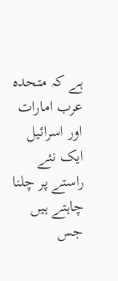ہے کہ متحدہ عرب امارات اور اسرائیل ایک نئے راستے پر چلنا چاہتے ہیں جس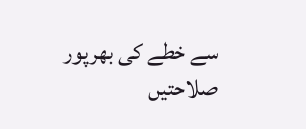سے خطے کی بھرپور صلاحتیں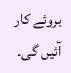بروئے کار آئیں گی۔